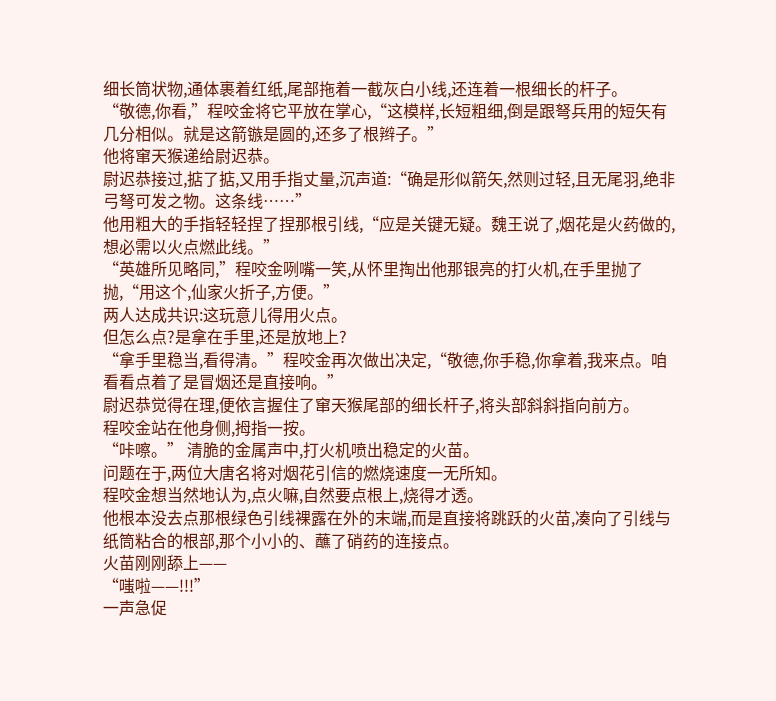细长筒状物,通体裹着红纸,尾部拖着一截灰白小线,还连着一根细长的杆子。
“敬德,你看,”程咬金将它平放在掌心,“这模样,长短粗细,倒是跟弩兵用的短矢有几分相似。就是这箭镞是圆的,还多了根辫子。”
他将窜天猴递给尉迟恭。
尉迟恭接过,掂了掂,又用手指丈量,沉声道:“确是形似箭矢,然则过轻,且无尾羽,绝非弓弩可发之物。这条线……”
他用粗大的手指轻轻捏了捏那根引线,“应是关键无疑。魏王说了,烟花是火药做的,想必需以火点燃此线。”
“英雄所见略同,”程咬金咧嘴一笑,从怀里掏出他那银亮的打火机,在手里抛了抛,“用这个,仙家火折子,方便。”
两人达成共识:这玩意儿得用火点。
但怎么点?是拿在手里,还是放地上?
“拿手里稳当,看得清。”程咬金再次做出决定,“敬德,你手稳,你拿着,我来点。咱看看点着了是冒烟还是直接响。”
尉迟恭觉得在理,便依言握住了窜天猴尾部的细长杆子,将头部斜斜指向前方。
程咬金站在他身侧,拇指一按。
“咔嚓。” 清脆的金属声中,打火机喷出稳定的火苗。
问题在于,两位大唐名将对烟花引信的燃烧速度一无所知。
程咬金想当然地认为,点火嘛,自然要点根上,烧得才透。
他根本没去点那根绿色引线裸露在外的末端,而是直接将跳跃的火苗,凑向了引线与纸筒粘合的根部,那个小小的、蘸了硝药的连接点。
火苗刚刚舔上——
“嗤啦——!!!”
一声急促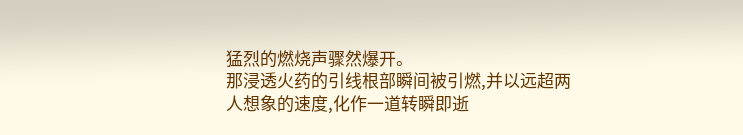猛烈的燃烧声骤然爆开。
那浸透火药的引线根部瞬间被引燃,并以远超两人想象的速度,化作一道转瞬即逝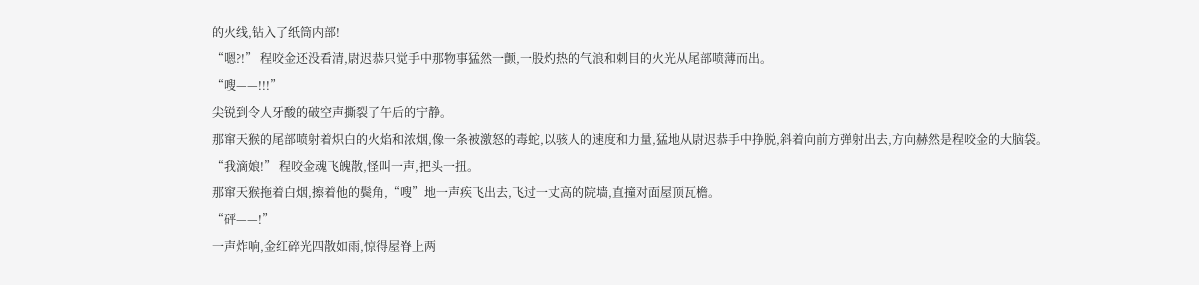的火线,钻入了纸筒内部!
“嗯?!” 程咬金还没看清,尉迟恭只觉手中那物事猛然一颤,一股灼热的气浪和刺目的火光从尾部喷薄而出。
“嗖——!!!”
尖锐到令人牙酸的破空声撕裂了午后的宁静。
那窜天猴的尾部喷射着炽白的火焰和浓烟,像一条被激怒的毒蛇,以骇人的速度和力量,猛地从尉迟恭手中挣脱,斜着向前方弹射出去,方向赫然是程咬金的大脑袋。
“我滴娘!” 程咬金魂飞魄散,怪叫一声,把头一扭。
那窜天猴拖着白烟,擦着他的鬓角,“嗖”地一声疾飞出去,飞过一丈高的院墙,直撞对面屋顶瓦檐。
“砰——!”
一声炸响,金红碎光四散如雨,惊得屋脊上两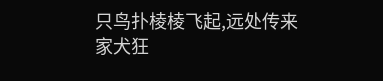只鸟扑棱棱飞起,远处传来家犬狂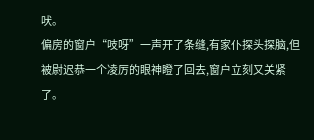吠。
偏房的窗户“吱呀”一声开了条缝,有家仆探头探脑,但被尉迟恭一个凌厉的眼神瞪了回去,窗户立刻又关紧了。